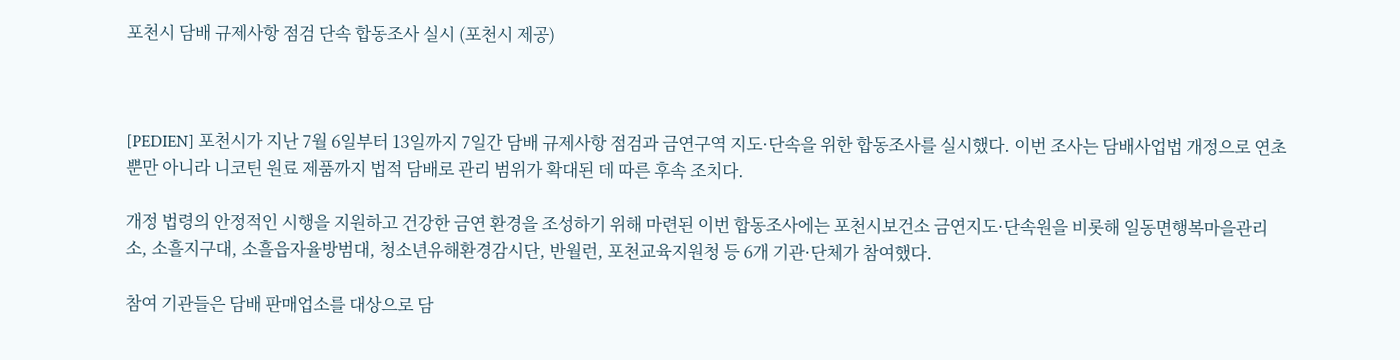포천시 담배 규제사항 점검 단속 합동조사 실시 (포천시 제공)



[PEDIEN] 포천시가 지난 7월 6일부터 13일까지 7일간 담배 규제사항 점검과 금연구역 지도·단속을 위한 합동조사를 실시했다. 이번 조사는 담배사업법 개정으로 연초뿐만 아니라 니코틴 원료 제품까지 법적 담배로 관리 범위가 확대된 데 따른 후속 조치다.

개정 법령의 안정적인 시행을 지원하고 건강한 금연 환경을 조성하기 위해 마련된 이번 합동조사에는 포천시보건소 금연지도·단속원을 비롯해 일동면행복마을관리소, 소흘지구대, 소흘읍자율방범대, 청소년유해환경감시단, 반월런, 포천교육지원청 등 6개 기관·단체가 참여했다.

참여 기관들은 담배 판매업소를 대상으로 담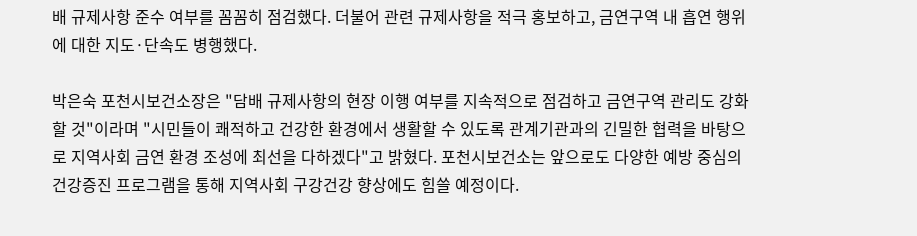배 규제사항 준수 여부를 꼼꼼히 점검했다. 더불어 관련 규제사항을 적극 홍보하고, 금연구역 내 흡연 행위에 대한 지도·단속도 병행했다.

박은숙 포천시보건소장은 "담배 규제사항의 현장 이행 여부를 지속적으로 점검하고 금연구역 관리도 강화할 것"이라며 "시민들이 쾌적하고 건강한 환경에서 생활할 수 있도록 관계기관과의 긴밀한 협력을 바탕으로 지역사회 금연 환경 조성에 최선을 다하겠다"고 밝혔다. 포천시보건소는 앞으로도 다양한 예방 중심의 건강증진 프로그램을 통해 지역사회 구강건강 향상에도 힘쓸 예정이다.